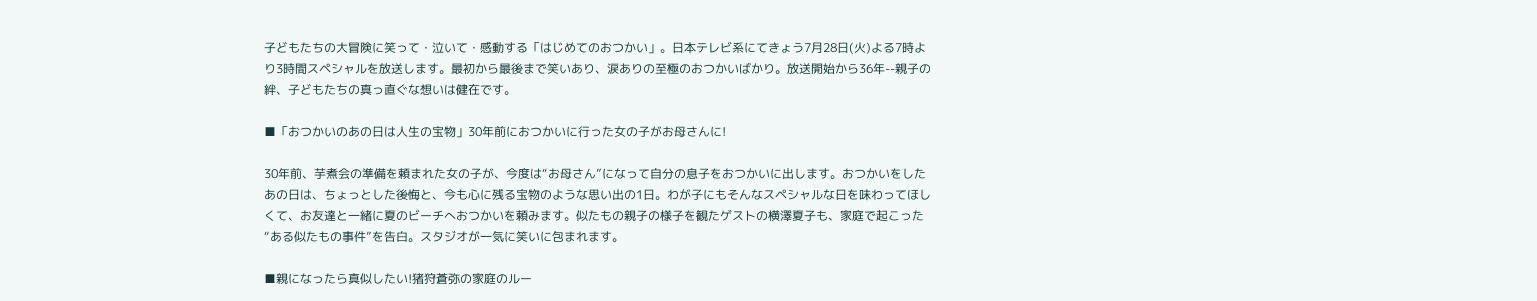子どもたちの大冒険に笑って・泣いて・感動する「はじめてのおつかい」。日本テレビ系にてきょう7月28日(火)よる7時より3時間スペシャルを放送します。最初から最後まで笑いあり、涙ありの至極のおつかいばかり。放送開始から36年--親子の絆、子どもたちの真っ直ぐな想いは健在です。

■「おつかいのあの日は人生の宝物」30年前におつかいに行った女の子がお母さんに!

30年前、芋煮会の準備を頼まれた女の子が、今度は“お母さん”になって自分の息子をおつかいに出します。おつかいをしたあの日は、ちょっとした後悔と、今も心に残る宝物のような思い出の1日。わが子にもそんなスペシャルな日を味わってほしくて、お友達と一緒に夏のビーチへおつかいを頼みます。似たもの親子の様子を観たゲストの横澤夏子も、家庭で起こった“ある似たもの事件”を告白。スタジオが一気に笑いに包まれます。

■親になったら真似したい!猪狩蒼弥の家庭のルー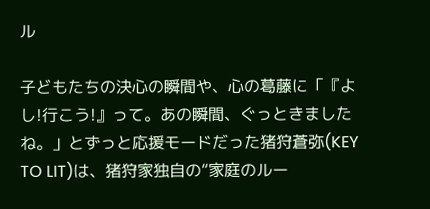ル

子どもたちの決心の瞬間や、心の葛藤に「『よし!行こう!』って。あの瞬間、ぐっときましたね。」とずっと応援モードだった猪狩蒼弥(KEY TO LIT)は、猪狩家独自の“家庭のルー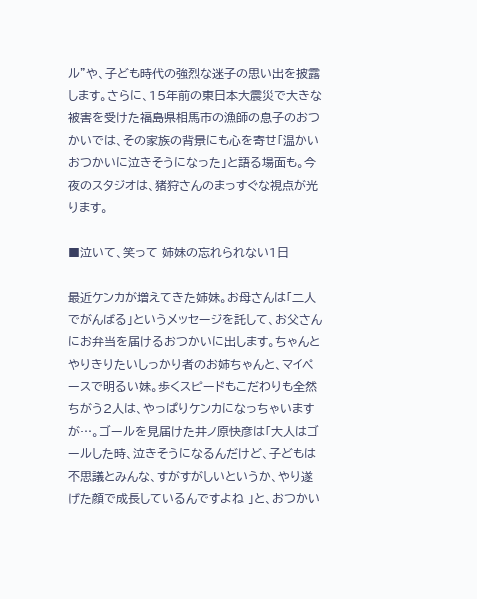ル”や、子ども時代の強烈な迷子の思い出を披露します。さらに、15年前の東日本大震災で大きな被害を受けた福島県相馬市の漁師の息子のおつかいでは、その家族の背景にも心を寄せ「温かいおつかいに泣きそうになった」と語る場面も。今夜のスタジオは、猪狩さんのまっすぐな視点が光ります。

■泣いて、笑って 姉妹の忘れられない1日

最近ケンカが増えてきた姉妹。お母さんは「二人でがんばる」というメッセージを託して、お父さんにお弁当を届けるおつかいに出します。ちゃんとやりきりたいしっかり者のお姉ちゃんと、マイペースで明るい妹。歩くスピードもこだわりも全然ちがう2人は、やっぱりケンカになっちゃいますが…。ゴールを見届けた井ノ原快彦は「大人はゴールした時、泣きそうになるんだけど、子どもは不思議とみんな、すがすがしいというか、やり遂げた顔で成長しているんですよね 」と、おつかい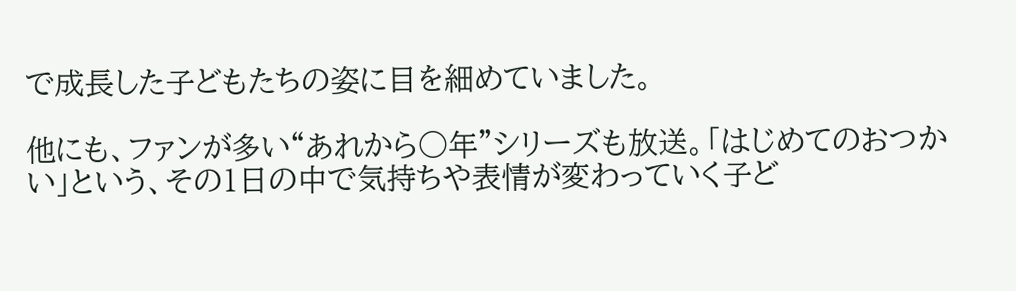で成長した子どもたちの姿に目を細めていました。

他にも、ファンが多い“あれから○年”シリーズも放送。「はじめてのおつかい」という、その1日の中で気持ちや表情が変わっていく子ど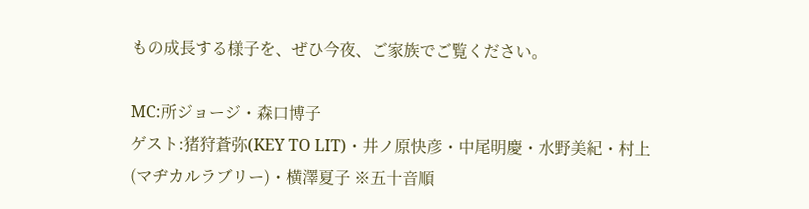もの成長する様子を、ぜひ今夜、ご家族でご覧ください。

MC:所ジョージ・森口博子
ゲスト:猪狩蒼弥(KEY TO LIT)・井ノ原快彦・中尾明慶・水野美紀・村上(マヂカルラブリー)・横澤夏子 ※五十音順